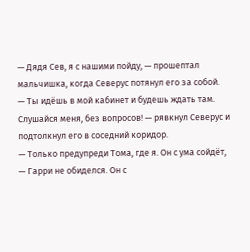— Дядя Сев, я с нашими пойду, — прошептал мальчишка, когда Северус потянул его за собой.
— Ты идёшь в мой кабинет и будешь ждать там. Слушайся меня, без вопросов! — рявкнул Северус и подтолкнул его в соседний коридор.
— Только предупреди Тома, где я. Он с ума сойдёт, — Гарри не обиделся. Он с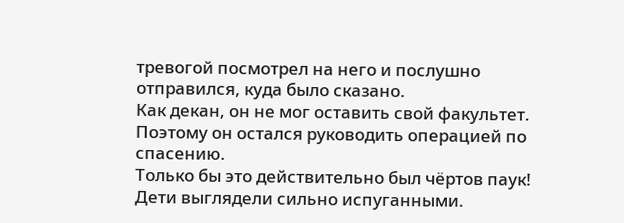тревогой посмотрел на него и послушно отправился, куда было сказано.
Как декан, он не мог оставить свой факультет. Поэтому он остался руководить операцией по спасению.
Только бы это действительно был чёртов паук!
Дети выглядели сильно испуганными.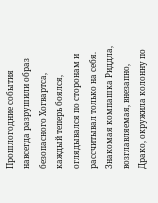Прошлогодние события навсегда разрушили образ безопасного Хогвартса, каждый теперь боялся, оглядывался по сторонам и рассчитывал только на себя.
Знакомая компашка Риддла, возглавляемая, внезапно, Драко, окружила колонну по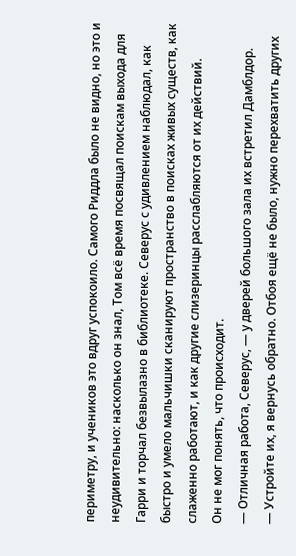периметру, и учеников это вдруг успокоило. Самого Риддла было не видно, но это и неудивительно: насколько он знал, Том всё время посвящал поискам выхода для Гарри и торчал безвылазно в библиотеке. Северус с удивлением наблюдал, как быстро и умело мальчишки сканируют пространство в поисках живых существ, как слаженно работают, и как другие слизеринцы расслабляются от их действий.
Он не мог понять, что происходит.
— Отличная работа, Северус, — у дверей большого зала их встретил Дамблдор.
— Устройте их, я вернусь обратно. Отбоя ещё не было, нужно перехватить других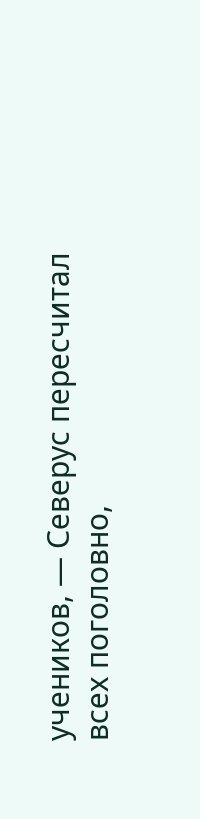учеников, — Северус пересчитал всех поголовно,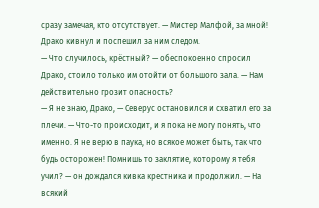сразу замечая, кто отсутствует. — Мистер Малфой, за мной!
Драко кивнул и поспешил за ним следом.
— Что случилось, крёстный? — обеспокоенно спросил Драко, стоило только им отойти от большого зала. — Нам действительно грозит опасность?
— Я не знаю, Драко, — Северус остановился и схватил его за плечи. — Что-то происходит, и я пока не могу понять, что именно. Я не верю в паука, но всякое может быть, так что будь осторожен! Помнишь то заклятие, которому я тебя учил? — он дождался кивка крестника и продолжил. — На всякий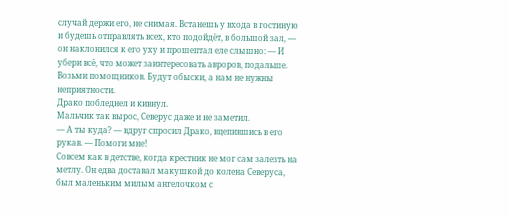случай держи его, не снимая. Встанешь у входа в гостиную и будешь отправлять всех, кто подойдёт, в большой зал, — он наклонился к его уху и прошептал еле слышно: — И убери всё, что может заинтересовать авроров, подальше. Возьми помощников. Будут обыски, а нам не нужны неприятности.
Драко побледнел и кивнул.
Мальчик так вырос, Северус даже и не заметил.
— А ты куда? — вдруг спросил Драко, вцепившись в его рукав. — Помоги мне!
Совсем как в детстве, когда крестник не мог сам залезть на метлу. Он едва доставал макушкой до колена Северуса, был маленьким милым ангелочком с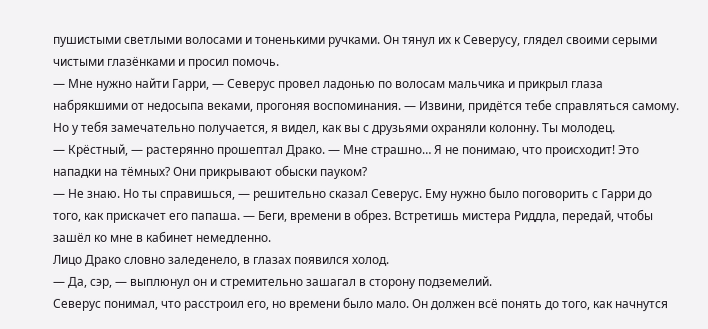пушистыми светлыми волосами и тоненькими ручками. Он тянул их к Северусу, глядел своими серыми чистыми глазёнками и просил помочь.
— Мне нужно найти Гарри, — Северус провел ладонью по волосам мальчика и прикрыл глаза набрякшими от недосыпа веками, прогоняя воспоминания. — Извини, придётся тебе справляться самому. Но у тебя замечательно получается, я видел, как вы с друзьями охраняли колонну. Ты молодец.
— Крёстный, — растерянно прошептал Драко. — Мне страшно… Я не понимаю, что происходит! Это нападки на тёмных? Они прикрывают обыски пауком?
— Не знаю. Но ты справишься, — решительно сказал Северус. Ему нужно было поговорить с Гарри до того, как прискачет его папаша. — Беги, времени в обрез. Встретишь мистера Риддла, передай, чтобы зашёл ко мне в кабинет немедленно.
Лицо Драко словно заледенело, в глазах появился холод.
— Да, сэр, — выплюнул он и стремительно зашагал в сторону подземелий.
Северус понимал, что расстроил его, но времени было мало. Он должен всё понять до того, как начнутся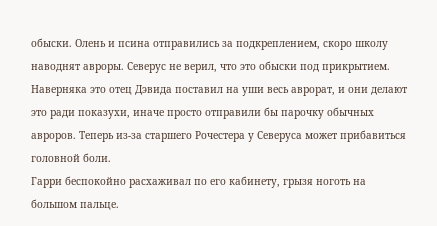обыски. Олень и псина отправились за подкреплением, скоро школу наводнят авроры. Северус не верил, что это обыски под прикрытием. Наверняка это отец Дэвида поставил на уши весь аврорат, и они делают это ради показухи, иначе просто отправили бы парочку обычных авроров. Теперь из-за старшего Рочестера у Северуса может прибавиться головной боли.
Гарри беспокойно расхаживал по его кабинету, грызя ноготь на большом пальце.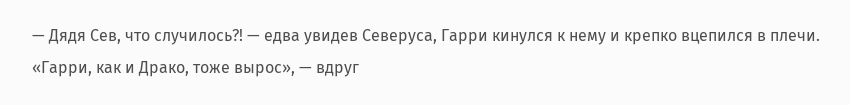— Дядя Сев, что случилось?! — едва увидев Северуса, Гарри кинулся к нему и крепко вцепился в плечи.
«Гарри, как и Драко, тоже вырос», — вдруг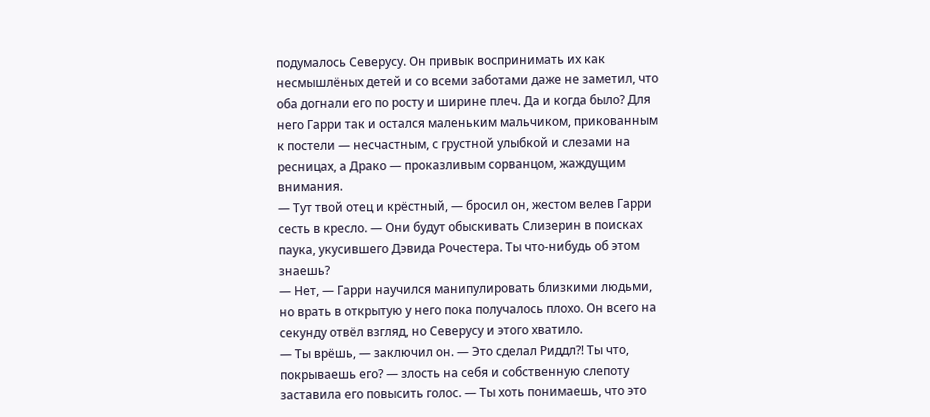подумалось Северусу. Он привык воспринимать их как несмышлёных детей и со всеми заботами даже не заметил, что оба догнали его по росту и ширине плеч. Да и когда было? Для него Гарри так и остался маленьким мальчиком, прикованным к постели — несчастным, с грустной улыбкой и слезами на ресницах, а Драко — проказливым сорванцом, жаждущим внимания.
— Тут твой отец и крёстный, — бросил он, жестом велев Гарри сесть в кресло. — Они будут обыскивать Слизерин в поисках паука, укусившего Дэвида Рочестера. Ты что-нибудь об этом знаешь?
— Нет, — Гарри научился манипулировать близкими людьми, но врать в открытую у него пока получалось плохо. Он всего на секунду отвёл взгляд, но Северусу и этого хватило.
— Ты врёшь, — заключил он. — Это сделал Риддл?! Ты что, покрываешь его? — злость на себя и собственную слепоту заставила его повысить голос. — Ты хоть понимаешь, что это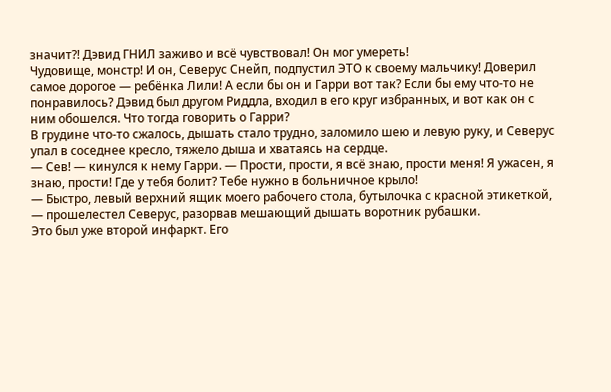значит?! Дэвид ГНИЛ заживо и всё чувствовал! Он мог умереть!
Чудовище, монстр! И он, Северус Снейп, подпустил ЭТО к своему мальчику! Доверил самое дорогое — ребёнка Лили! А если бы он и Гарри вот так? Если бы ему что-то не понравилось? Дэвид был другом Риддла, входил в его круг избранных, и вот как он с ним обошелся. Что тогда говорить о Гарри?
В грудине что-то сжалось, дышать стало трудно, заломило шею и левую руку, и Северус упал в соседнее кресло, тяжело дыша и хватаясь на сердце.
— Сев! — кинулся к нему Гарри. — Прости, прости, я всё знаю, прости меня! Я ужасен, я знаю, прости! Где у тебя болит? Тебе нужно в больничное крыло!
— Быстро, левый верхний ящик моего рабочего стола, бутылочка с красной этикеткой, — прошелестел Северус, разорвав мешающий дышать воротник рубашки.
Это был уже второй инфаркт. Его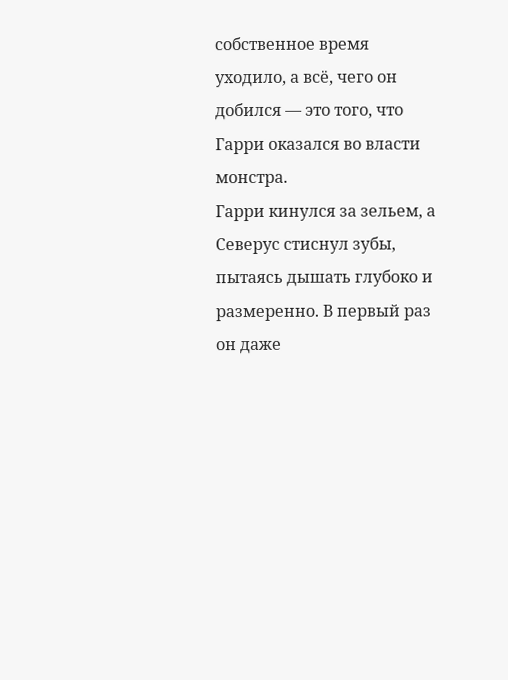собственное время уходило, а всё, чего он добился — это того, что Гарри оказался во власти монстра.
Гарри кинулся за зельем, а Северус стиснул зубы, пытаясь дышать глубоко и размеренно. В первый раз он даже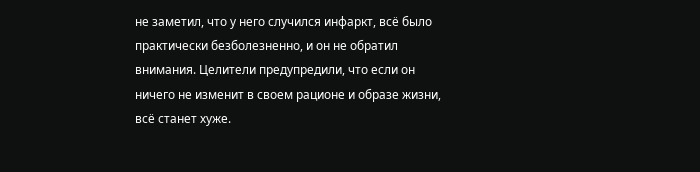не заметил, что у него случился инфаркт, всё было практически безболезненно, и он не обратил внимания. Целители предупредили, что если он ничего не изменит в своем рационе и образе жизни, всё станет хуже.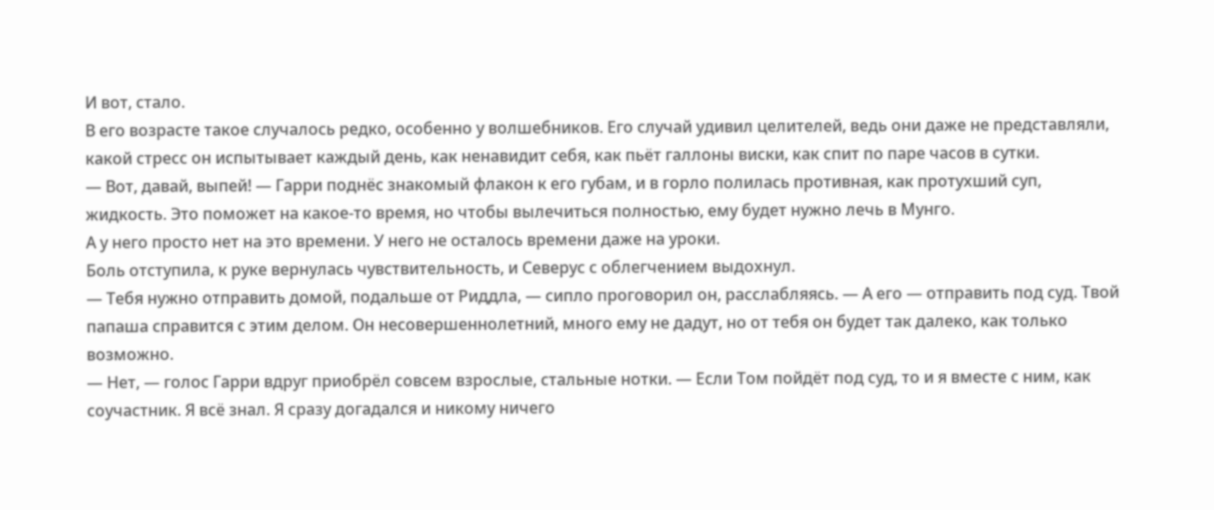И вот, стало.
В его возрасте такое случалось редко, особенно у волшебников. Его случай удивил целителей, ведь они даже не представляли, какой стресс он испытывает каждый день, как ненавидит себя, как пьёт галлоны виски, как спит по паре часов в сутки.
— Вот, давай, выпей! — Гарри поднёс знакомый флакон к его губам, и в горло полилась противная, как протухший суп, жидкость. Это поможет на какое-то время, но чтобы вылечиться полностью, ему будет нужно лечь в Мунго.
А у него просто нет на это времени. У него не осталось времени даже на уроки.
Боль отступила, к руке вернулась чувствительность, и Северус с облегчением выдохнул.
— Тебя нужно отправить домой, подальше от Риддла, — сипло проговорил он, расслабляясь. — А его — отправить под суд. Твой папаша справится с этим делом. Он несовершеннолетний, много ему не дадут, но от тебя он будет так далеко, как только возможно.
— Нет, — голос Гарри вдруг приобрёл совсем взрослые, стальные нотки. — Если Том пойдёт под суд, то и я вместе с ним, как соучастник. Я всё знал. Я сразу догадался и никому ничего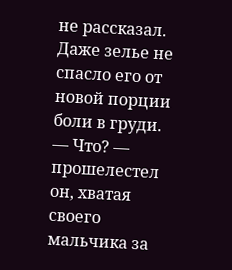не рассказал.
Даже зелье не спасло его от новой порции боли в груди.
— Что? — прошелестел он, хватая своего мальчика за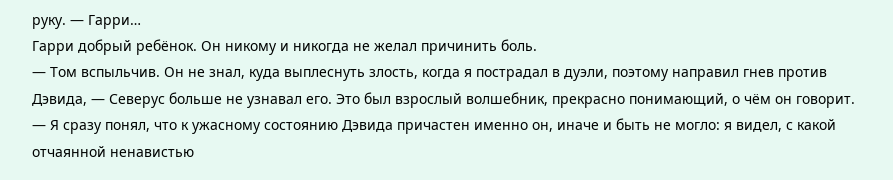руку. — Гарри…
Гарри добрый ребёнок. Он никому и никогда не желал причинить боль.
— Том вспыльчив. Он не знал, куда выплеснуть злость, когда я пострадал в дуэли, поэтому направил гнев против Дэвида, — Северус больше не узнавал его. Это был взрослый волшебник, прекрасно понимающий, о чём он говорит. — Я сразу понял, что к ужасному состоянию Дэвида причастен именно он, иначе и быть не могло: я видел, с какой отчаянной ненавистью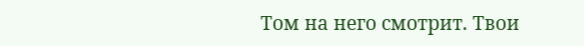Том на него смотрит. Твои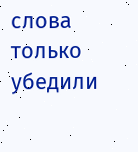слова только убедили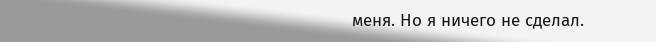меня. Но я ничего не сделал.